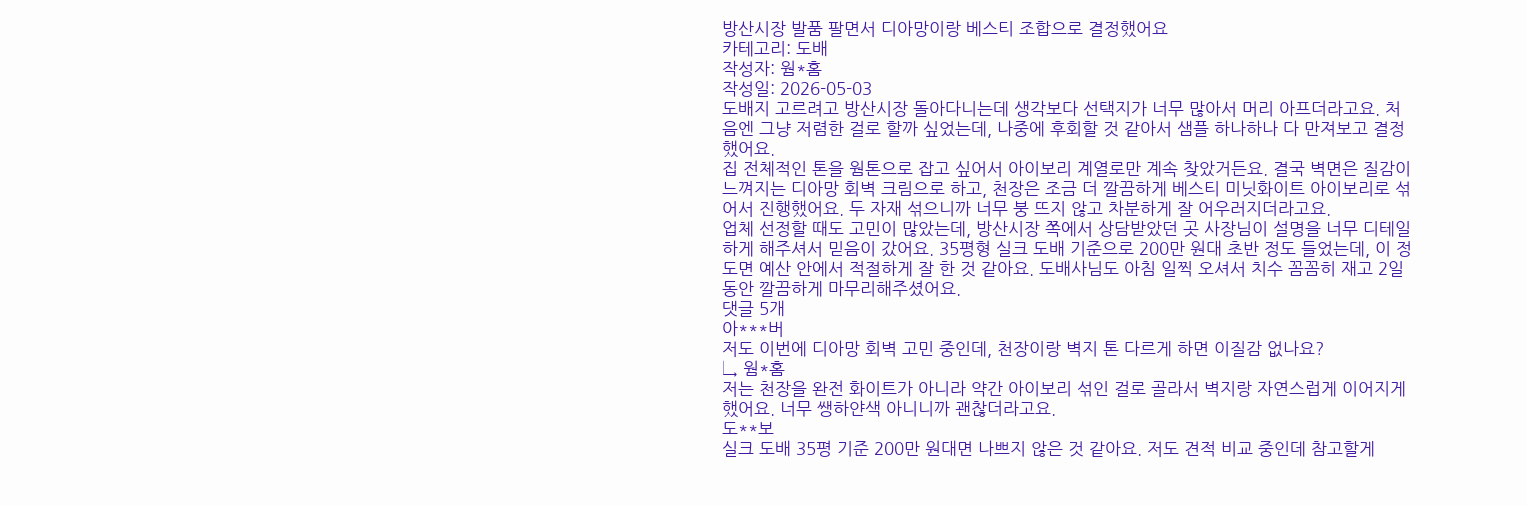방산시장 발품 팔면서 디아망이랑 베스티 조합으로 결정했어요
카테고리: 도배
작성자: 웜*홈
작성일: 2026-05-03
도배지 고르려고 방산시장 돌아다니는데 생각보다 선택지가 너무 많아서 머리 아프더라고요. 처음엔 그냥 저렴한 걸로 할까 싶었는데, 나중에 후회할 것 같아서 샘플 하나하나 다 만져보고 결정했어요.
집 전체적인 톤을 웜톤으로 잡고 싶어서 아이보리 계열로만 계속 찾았거든요. 결국 벽면은 질감이 느껴지는 디아망 회벽 크림으로 하고, 천장은 조금 더 깔끔하게 베스티 미닛화이트 아이보리로 섞어서 진행했어요. 두 자재 섞으니까 너무 붕 뜨지 않고 차분하게 잘 어우러지더라고요.
업체 선정할 때도 고민이 많았는데, 방산시장 쪽에서 상담받았던 곳 사장님이 설명을 너무 디테일하게 해주셔서 믿음이 갔어요. 35평형 실크 도배 기준으로 200만 원대 초반 정도 들었는데, 이 정도면 예산 안에서 적절하게 잘 한 것 같아요. 도배사님도 아침 일찍 오셔서 치수 꼼꼼히 재고 2일 동안 깔끔하게 마무리해주셨어요.
댓글 5개
아***버
저도 이번에 디아망 회벽 고민 중인데, 천장이랑 벽지 톤 다르게 하면 이질감 없나요?
↳ 웜*홈
저는 천장을 완전 화이트가 아니라 약간 아이보리 섞인 걸로 골라서 벽지랑 자연스럽게 이어지게 했어요. 너무 쌩하얀색 아니니까 괜찮더라고요.
도**보
실크 도배 35평 기준 200만 원대면 나쁘지 않은 것 같아요. 저도 견적 비교 중인데 참고할게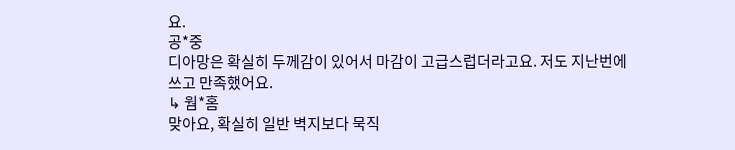요.
공*중
디아망은 확실히 두께감이 있어서 마감이 고급스럽더라고요. 저도 지난번에 쓰고 만족했어요.
↳ 웜*홈
맞아요, 확실히 일반 벽지보다 묵직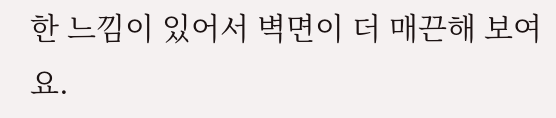한 느낌이 있어서 벽면이 더 매끈해 보여요.